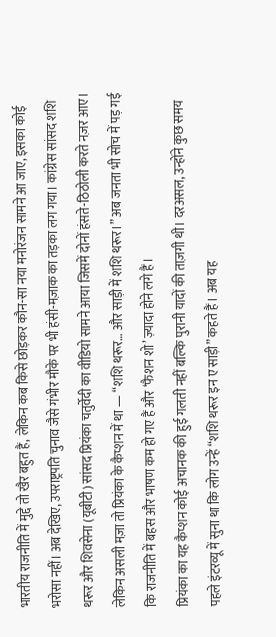भारतीय राजनीति में मुद्दे तो खैर बहुत हैं, लेकिन कब किसे छोड़कर कौन-सा नया मनोरंजन सामने आ जाए, इसका कोई भरोसा नहीं। अब देखिए, उपराष्ट्रपति चुनाव जैसे गंभीर मौके पर भी हंसी-मज़ाक का तड़का लग गया। कांग्रेस सांसद शशि थरूर और शिवसेना (यूबीटी) सांसद प्रियंका चतुर्वेदी का वीडियो सामने आया जिसमें दोनों हंसते-ठिठोली करते नज़र आए। लेकिन असली मज़ा तो प्रियंका के कैप्शन में था — “शशि थरूर… और साड़ी में शशि थरूर।” अब जनता भी सोच में पड़ गई कि राजनीति में बहस और भाषण कम हो गए हैं और ‘फैशन शो’ ज़्यादा होने लगे हैं।
प्रियंका का यह कैप्शन कोई अचानक की हुई गलती नहीं बल्कि पुरानी यादों की ताज़गी थी। दरअसल, उन्होंने कुछ समय पहले इंटरव्यू में सुना था कि लोग उन्हें “शशि थरूर इन ए साड़ी” कहते हैं। अब यह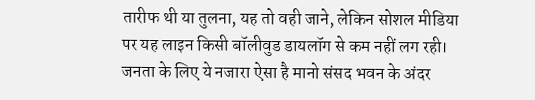तारीफ थी या तुलना, यह तो वही जाने, लेकिन सोशल मीडिया पर यह लाइन किसी बॉलीवुड डायलॉग से कम नहीं लग रही। जनता के लिए ये नजारा ऐसा है मानो संसद भवन के अंदर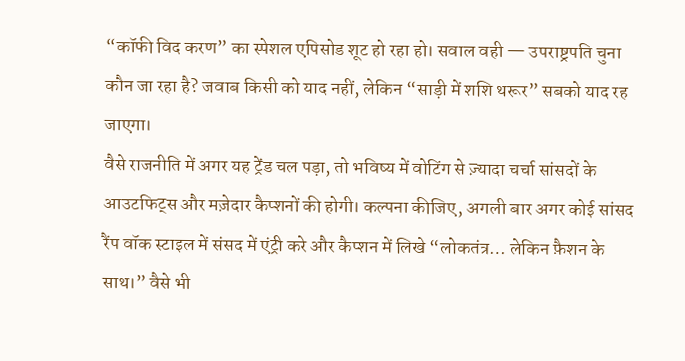“कॉफी विद करण” का स्पेशल एपिसोड शूट हो रहा हो। सवाल वही — उपराष्ट्रपति चुना कौन जा रहा है? जवाब किसी को याद नहीं, लेकिन “साड़ी में शशि थरूर” सबको याद रह जाएगा।
वैसे राजनीति में अगर यह ट्रेंड चल पड़ा, तो भविष्य में वोटिंग से ज़्यादा चर्चा सांसदों के आउटफिट्स और मज़ेदार कैप्शनों की होगी। कल्पना कीजिए, अगली बार अगर कोई सांसद रैंप वॉक स्टाइल में संसद में एंट्री करे और कैप्शन में लिखे “लोकतंत्र… लेकिन फ़ैशन के साथ।” वैसे भी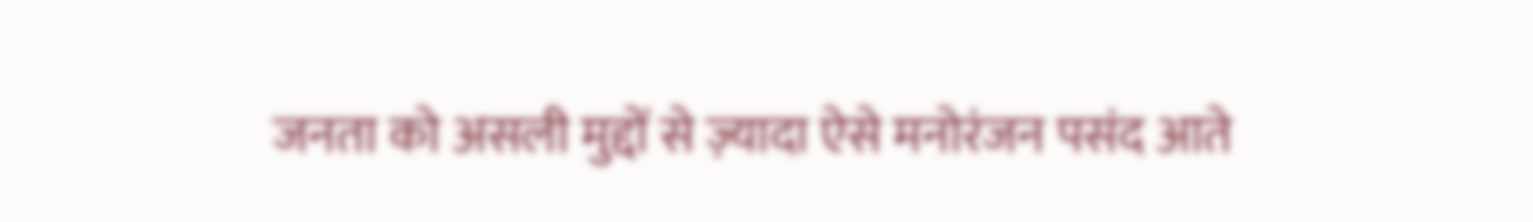जनता को असली मुद्दों से ज़्यादा ऐसे मनोरंजन पसंद आते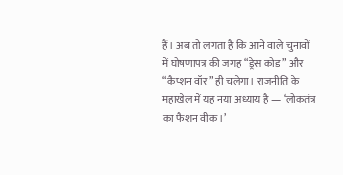हैं। अब तो लगता है कि आने वाले चुनावों में घोषणापत्र की जगह “ड्रेस कोड” और “कैप्शन वॉर” ही चलेगा। राजनीति के महाखेल में यह नया अध्याय है — ‘लोकतंत्र का फैशन वीक।’